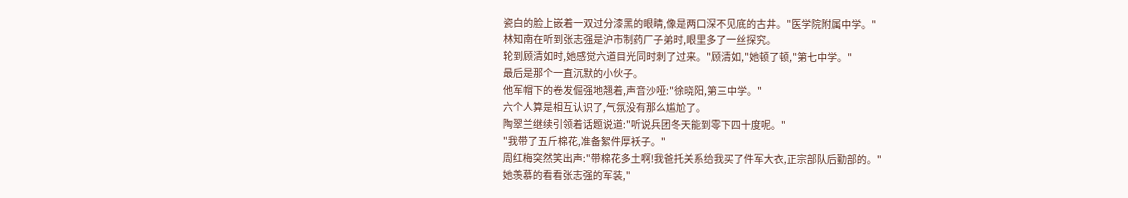瓷白的脸上嵌着一双过分漆黑的眼睛,像是两口深不见底的古井。"医学院附属中学。"
林知南在听到张志强是沪市制药厂子弟时,眼里多了一丝探究。
轮到顾清如时,她感觉六道目光同时刺了过来。"顾清如,"她顿了顿,"第七中学。"
最后是那个一直沉默的小伙子。
他军帽下的卷发倔强地翘着,声音沙哑:"徐晓阳,第三中学。"
六个人算是相互认识了,气氛没有那么尴尬了。
陶翠兰继续引领着话题说道:"听说兵团冬天能到零下四十度呢。"
"我带了五斤棉花,准备絮件厚袄子。"
周红梅突然笑出声:"带棉花多土啊!我爸托关系给我买了件军大衣,正宗部队后勤部的。"
她羡慕的看看张志强的军装,"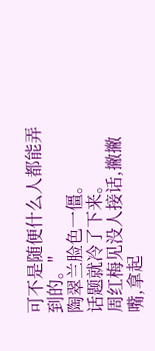可不是随便什么人都能弄到的。"
陶翠兰脸色一僵。
话题就冷了下来。
周红梅见没人接话,撇撇嘴,拿起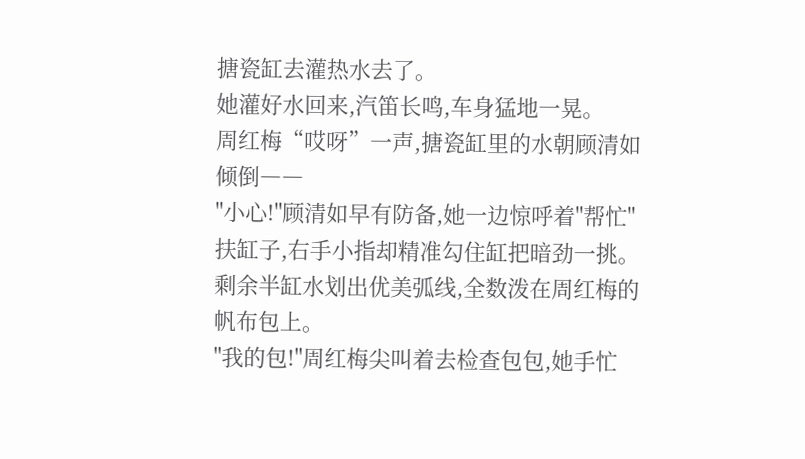搪瓷缸去灌热水去了。
她灌好水回来,汽笛长鸣,车身猛地一晃。
周红梅“哎呀”一声,搪瓷缸里的水朝顾清如倾倒――
"小心!"顾清如早有防备,她一边惊呼着"帮忙"扶缸子,右手小指却精准勾住缸把暗劲一挑。
剩余半缸水划出优美弧线,全数泼在周红梅的帆布包上。
"我的包!"周红梅尖叫着去检查包包,她手忙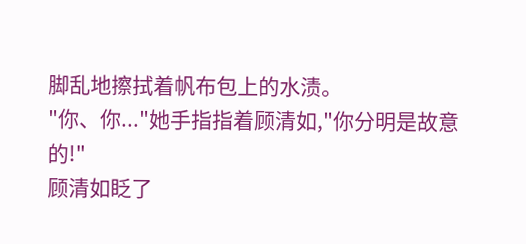脚乱地擦拭着帆布包上的水渍。
"你、你..."她手指指着顾清如,"你分明是故意的!"
顾清如眨了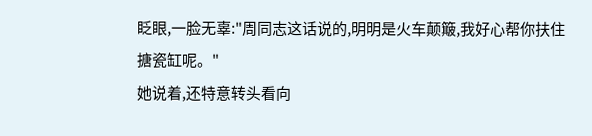眨眼,一脸无辜:"周同志这话说的,明明是火车颠簸,我好心帮你扶住搪瓷缸呢。"
她说着,还特意转头看向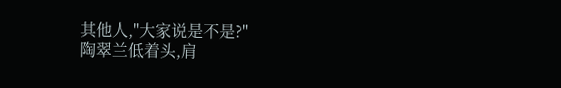其他人,"大家说是不是?"
陶翠兰低着头,肩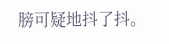膀可疑地抖了抖。